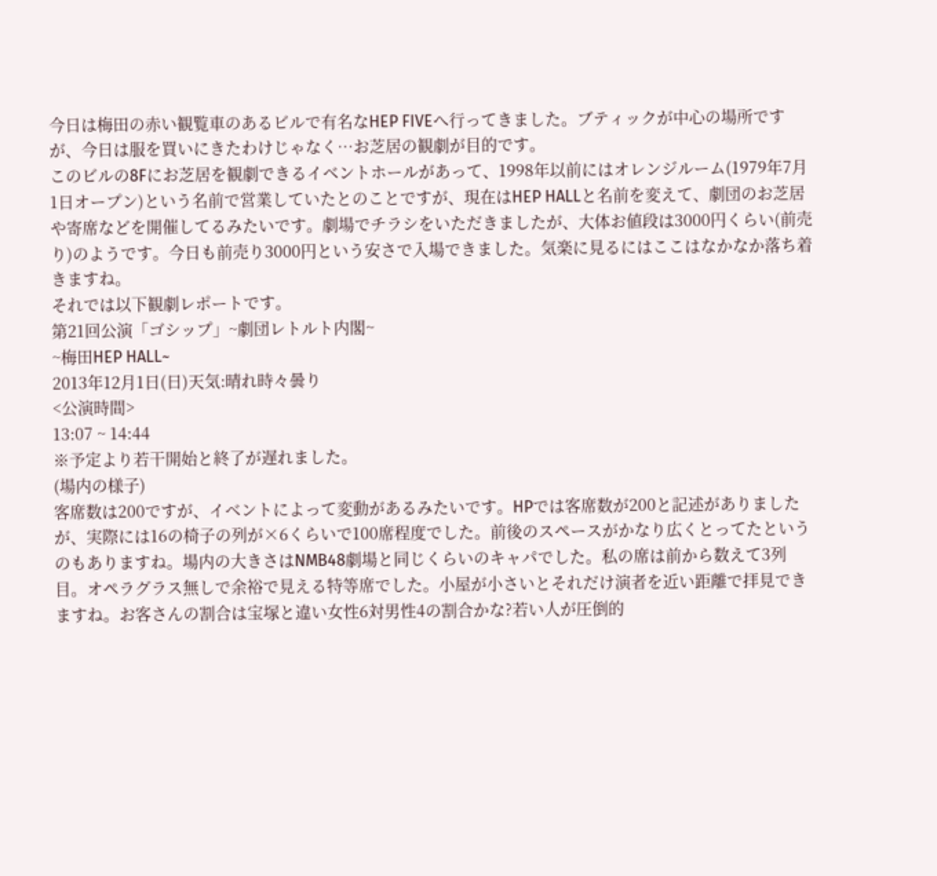今日は梅田の赤い観覧車のあるビルで有名なHEP FIVEへ行ってきました。ブティックが中心の場所ですが、今日は服を買いにきたわけじゃなく…お芝居の観劇が目的です。
このビルの8Fにお芝居を観劇できるイベントホールがあって、1998年以前にはオレンジルーム(1979年7月1日オープン)という名前で営業していたとのことですが、現在はHEP HALLと名前を変えて、劇団のお芝居や寄席などを開催してるみたいです。劇場でチラシをいただきましたが、大体お値段は3000円くらい(前売り)のようです。今日も前売り3000円という安さで入場できました。気楽に見るにはここはなかなか落ち着きますね。
それでは以下観劇レポートです。
第21回公演「ゴシップ」~劇団レトルト内閣~
~梅田HEP HALL~
2013年12月1日(日)天気:晴れ時々曇り
<公演時間>
13:07 ~ 14:44
※予定より若干開始と終了が遅れました。
(場内の様子)
客席数は200ですが、イベントによって変動があるみたいです。HPでは客席数が200と記述がありましたが、実際には16の椅子の列が×6くらいで100席程度でした。前後のスペースがかなり広くとってたというのもありますね。場内の大きさはNMB48劇場と同じくらいのキャパでした。私の席は前から数えて3列目。オペラグラス無しで余裕で見える特等席でした。小屋が小さいとそれだけ演者を近い距離で拝見できますね。お客さんの割合は宝塚と違い女性6対男性4の割合かな?若い人が圧倒的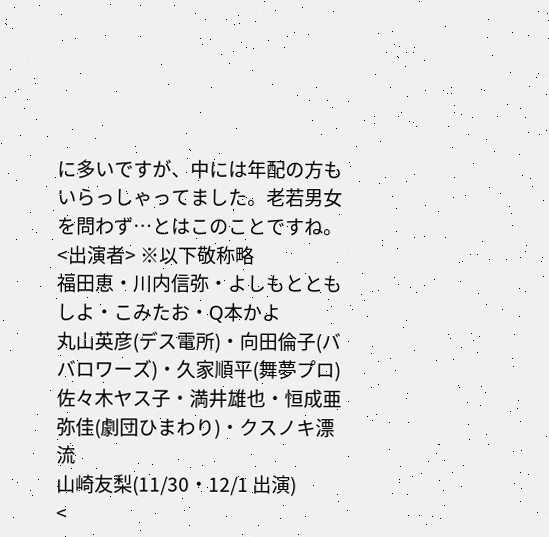に多いですが、中には年配の方もいらっしゃってました。老若男女を問わず…とはこのことですね。
<出演者> ※以下敬称略
福田恵・川内信弥・よしもとともしよ・こみたお・Q本かよ
丸山英彦(デス電所)・向田倫子(ババロワーズ)・久家順平(舞夢プロ)
佐々木ヤス子・満井雄也・恒成亜弥佳(劇団ひまわり)・クスノキ漂流
山崎友梨(11/30・12/1 出演)
<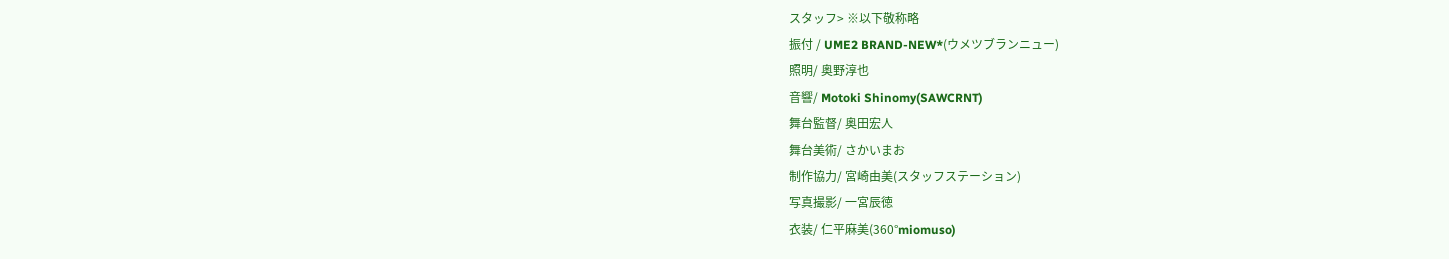スタッフ> ※以下敬称略
振付 / UME2 BRAND-NEW*(ウメツブランニュー)
照明/ 奥野淳也
音響/ Motoki Shinomy(SAWCRNT)
舞台監督/ 奥田宏人
舞台美術/ さかいまお
制作協力/ 宮崎由美(スタッフステーション)
写真撮影/ 一宮辰徳
衣装/ 仁平麻美(360°miomuso)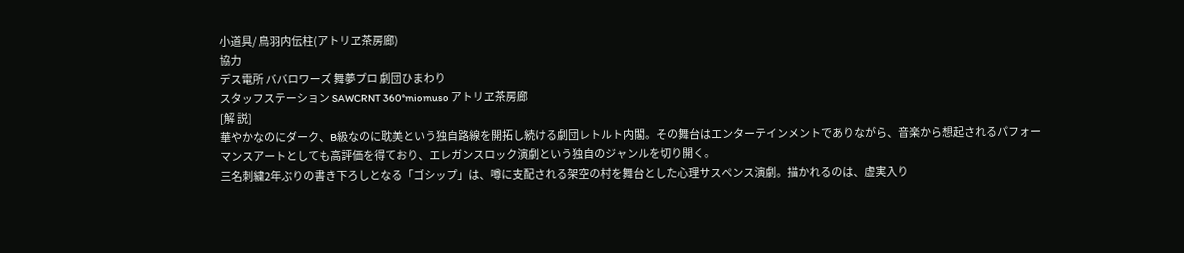小道具/ 鳥羽内伝柱(アトリヱ茶房廊)
協力
デス電所 ババロワーズ 舞夢プロ 劇団ひまわり
スタッフステーション SAWCRNT 360°miomuso アトリヱ茶房廊
[解 説]
華やかなのにダーク、B級なのに耽美という独自路線を開拓し続ける劇団レトルト内閣。その舞台はエンターテインメントでありながら、音楽から想起されるパフォーマンスアートとしても高評価を得ており、エレガンスロック演劇という独自のジャンルを切り開く。
三名刺繍2年ぶりの書き下ろしとなる「ゴシップ」は、噂に支配される架空の村を舞台とした心理サスペンス演劇。描かれるのは、虚実入り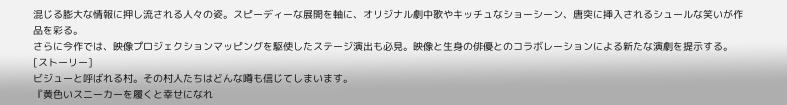混じる膨大な情報に押し流される人々の姿。スピーディーな展開を軸に、オリジナル劇中歌やキッチュなショーシーン、唐突に挿入されるシュールな笑いが作品を彩る。
さらに今作では、映像プロジェクションマッピングを駆使したステージ演出も必見。映像と生身の俳優とのコラボレーションによる新たな演劇を提示する。
[ストーリー]
ビジューと呼ばれる村。その村人たちはどんな噂も信じてしまいます。
『黄色いスニーカーを履くと幸せになれ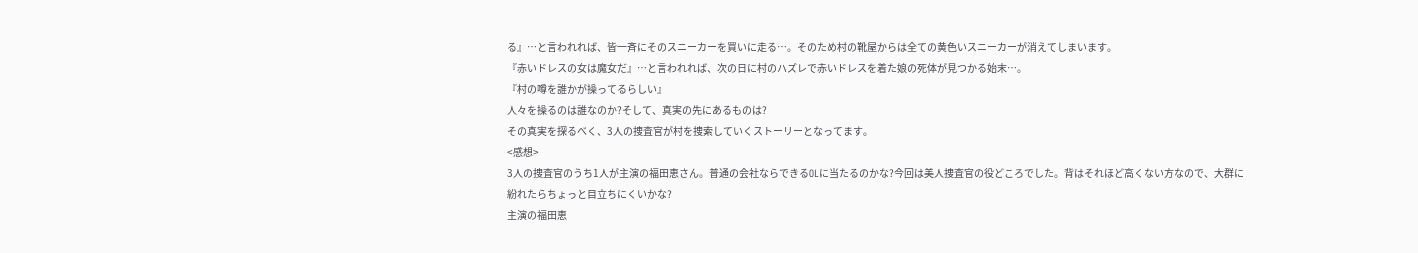る』…と言われれば、皆一斉にそのスニーカーを買いに走る…。そのため村の靴屋からは全ての黄色いスニーカーが消えてしまいます。
『赤いドレスの女は魔女だ』…と言われれば、次の日に村のハズレで赤いドレスを着た娘の死体が見つかる始末…。
『村の噂を誰かが操ってるらしい』
人々を操るのは誰なのか?そして、真実の先にあるものは?
その真実を探るべく、3人の捜査官が村を捜索していくストーリーとなってます。
<感想>
3人の捜査官のうち1人が主演の福田恵さん。普通の会社ならできるOLに当たるのかな?今回は美人捜査官の役どころでした。背はそれほど高くない方なので、大群に紛れたらちょっと目立ちにくいかな?
主演の福田恵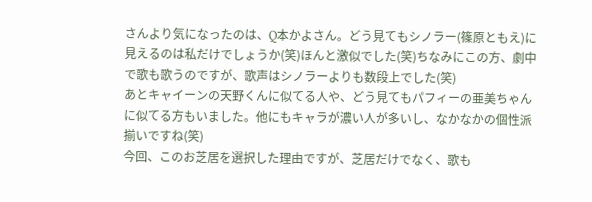さんより気になったのは、Q本かよさん。どう見てもシノラー(篠原ともえ)に見えるのは私だけでしょうか(笑)ほんと激似でした(笑)ちなみにこの方、劇中で歌も歌うのですが、歌声はシノラーよりも数段上でした(笑)
あとキャイーンの天野くんに似てる人や、どう見てもパフィーの亜美ちゃんに似てる方もいました。他にもキャラが濃い人が多いし、なかなかの個性派揃いですね(笑)
今回、このお芝居を選択した理由ですが、芝居だけでなく、歌も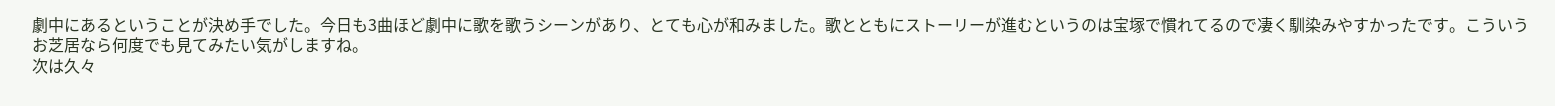劇中にあるということが決め手でした。今日も3曲ほど劇中に歌を歌うシーンがあり、とても心が和みました。歌とともにストーリーが進むというのは宝塚で慣れてるので凄く馴染みやすかったです。こういうお芝居なら何度でも見てみたい気がしますね。
次は久々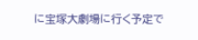に宝塚大劇場に行く予定で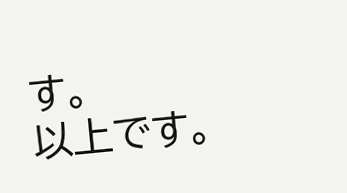す。
以上です。